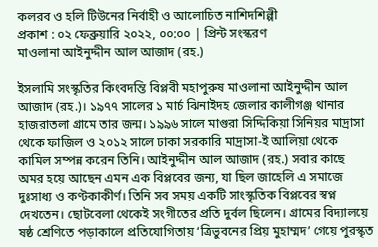কলরব ও হলি টিউনের নির্বাহী ও আলোচিত নাশিদশিল্পী
প্রকাশ : ০২ ফেব্রুয়ারি ২০২২, ০০:০০ | প্রিন্ট সংস্করণ
মাওলানা আইনুদ্দীন আল আজাদ (রহ.)

ইসলামি সংস্কৃতির কিংবদন্তি বিপ্লবী মহাপুরুষ মাওলানা আইনুদ্দীন আল আজাদ (রহ.)। ১৯৭৭ সালের ১ মার্চ ঝিনাইদহ জেলার কালীগঞ্জ থানার হাজরাতলা গ্রামে তার জন্ম। ১৯৯৬ সালে মাগুরা সিদ্দিকিয়া সিনিয়র মাদ্রাসা থেকে ফাজিল ও ২০১২ সালে ঢাকা সরকারি মাদ্রাসা-ই আলিয়া থেকে কামিল সম্পন্ন করেন তিনি। আইনুদ্দীন আল আজাদ (রহ.) সবার কাছে অমর হয়ে আছেন এমন এক বিপ্লবের জন্য, যা ছিল জাহেলি এ সমাজে দুঃসাধ্য ও কণ্টকাকীর্ণ। তিনি সব সময় একটি সাংস্কৃতিক বিপ্লবের স্বপ্ন দেখতেন। ছোটবেলা থেকেই সংগীতের প্রতি দুর্বল ছিলেন। গ্রামের বিদ্যালয়ে ষষ্ঠ শ্রেণিতে পড়াকালে প্রতিযোগিতায় ‘ত্রিভুবনের প্রিয় মুহাম্মদ’ গেয়ে পুরস্কৃত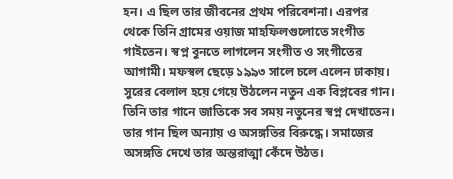হন। এ ছিল তার জীবনের প্রথম পরিবেশনা। এরপর থেকে তিনি গ্রামের ওয়াজ মাহফিলগুলোতে সংগীত গাইতেন। স্বপ্ন বুনতে লাগলেন সংগীত ও সংগীতের আগামী। মফস্বল ছেড়ে ১৯৯৩ সালে চলে এলেন ঢাকায়। সুরের বেলাল হয়ে গেয়ে উঠলেন নতুন এক বিপ্লবের গান। তিনি তার গানে জাতিকে সব সময় নতুনের স্বপ্ন দেখাতেন। তার গান ছিল অন্যায় ও অসঙ্গতির বিরুদ্ধে। সমাজের অসঙ্গতি দেখে তার অন্তরাত্মা কেঁদে উঠত।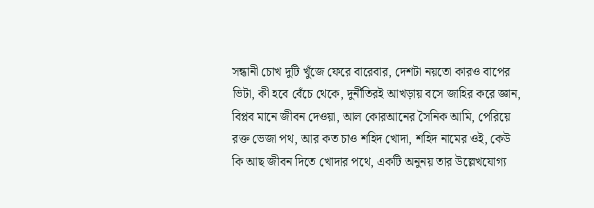সন্ধানী চোখ দুটি খুঁজে ফেরে বারেবার, দেশটা নয়তো কারও বাপের ভিটা, কী হবে বেঁচে থেকে, দুর্নীতিরই আখড়ায় বসে জাহির করে জ্ঞান, বিপ্লব মানে জীবন দেওয়া, আল কোরআনের সৈনিক আমি, পেরিয়ে রক্ত ভেজা পথ, আর কত চাও শহিদ খোদা, শহিদ নামের ওই, কেউ কি আছ জীবন দিতে খোদার পথে, একটি অনুনয় তার উল্লেখযোগ্য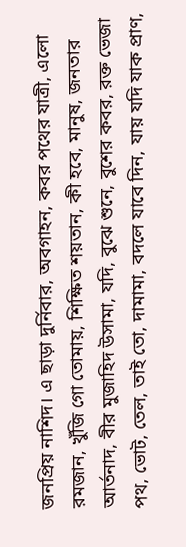জনপ্রিয় নাশিদ। এ ছাড়া দুর্নিবার, অবগাহন, কবর পথের যাত্রী, এলো রমজান, খুঁজি গো তোমায়, শিক্ষিত শয়তান, কী হবে, মানুষ, জনতার আর্তনাদ, বীর মুজাহিদ উসামা, যদি, বুঝে শুনে, বুশের কবর, রক্ত ভেজা পথ, ভোট, তেল, তাই তো, দামামা, বদলে যাবে দিন, যায় যদি যাক প্রাণ,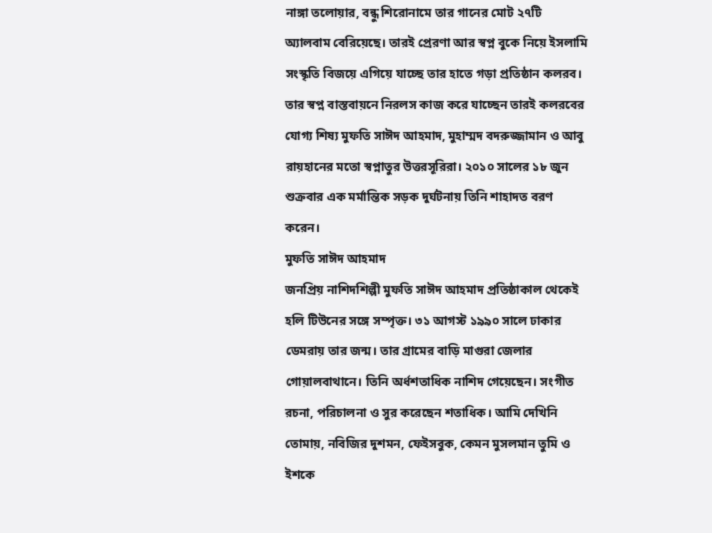নাঙ্গা তলোয়ার, বন্ধু শিরোনামে তার গানের মোট ২৭টি অ্যালবাম বেরিয়েছে। তারই প্রেরণা আর স্বপ্ন বুকে নিয়ে ইসলামি সংস্কৃতি বিজয়ে এগিয়ে যাচ্ছে তার হাতে গড়া প্রতিষ্ঠান কলরব। তার স্বপ্ন বাস্তবায়নে নিরলস কাজ করে যাচ্ছেন তারই কলরবের যোগ্য শিষ্য মুফতি সাঈদ আহমাদ, মুহাম্মদ বদরুজ্জামান ও আবু রায়হানের মতো স্বপ্নাতুর উত্তরসূরিরা। ২০১০ সালের ১৮ জুন শুক্রবার এক মর্মান্তিক সড়ক দুর্ঘটনায় তিনি শাহাদত বরণ করেন।
মুফতি সাঈদ আহমাদ
জনপ্রিয় নাশিদশিল্পী মুফতি সাঈদ আহমাদ প্রতিষ্ঠাকাল থেকেই হলি টিউনের সঙ্গে সম্পৃক্ত। ৩১ আগস্ট ১৯৯০ সালে ঢাকার ডেমরায় তার জন্ম। তার গ্রামের বাড়ি মাগুরা জেলার গোয়ালবাথানে। তিনি অর্ধশতাধিক নাশিদ গেয়েছেন। সংগীত রচনা, পরিচালনা ও সুর করেছেন শতাধিক। আমি দেখিনি তোমায়, নবিজির দুশমন, ফেইসবুক, কেমন মুসলমান তুমি ও ইশকে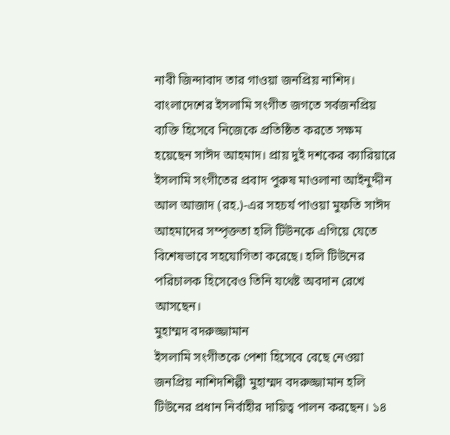নাবী জিন্দাবাদ তার গাওয়া জনপ্রিয় নাশিদ। বাংলাদেশের ইসলামি সংগীত জগতে সর্বজনপ্রিয় ব্যক্তি হিসেবে নিজেকে প্রতিষ্ঠিত করতে সক্ষম হয়েছেন সাঈদ আহমাদ। প্রায় দুই দশকের ক্যারিয়ারে ইসলামি সংগীতের প্রবাদ পুরুষ মাওলানা আইনুদ্দীন আল আজাদ (রহ.)-এর সহচর্য পাওয়া মুফতি সাঈদ আহমাদের সম্পৃক্ততা হলি টিউনকে এগিয়ে যেতে বিশেষভাবে সহযোগিতা করেছে। হলি টিউনের পরিচালক হিসেবেও তিনি যথেষ্ট অবদান রেখে আসছেন।
মুহাম্মদ বদরুজ্জামান
ইসলামি সংগীতকে পেশা হিসেবে বেছে নেওয়া জনপ্রিয় নাশিদশিল্পী মুহাম্মদ বদরুজ্জামান হলি টিউনের প্রধান নির্বাহীর দায়িত্ব পালন করছেন। ১৪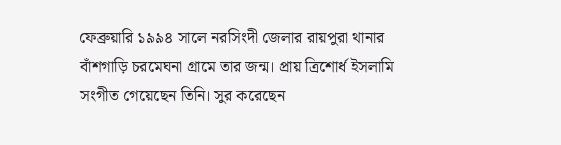ফেব্রুয়ারি ১৯৯৪ সালে নরসিংদী জেলার রায়পুরা থানার বাঁশগাড়ি চরমেঘনা গ্রামে তার জন্ম। প্রায় ত্রিশোর্ধ ইসলামি সংগীত গেয়েছেন তিনি। সুর করেছেন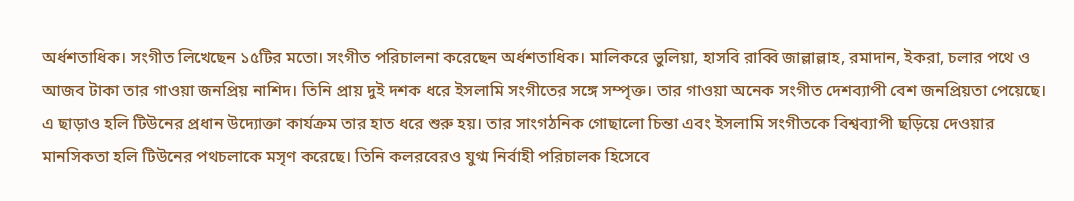অর্ধশতাধিক। সংগীত লিখেছেন ১৫টির মতো। সংগীত পরিচালনা করেছেন অর্ধশতাধিক। মালিকরে ভুলিয়া, হাসবি রাব্বি জাল্লাল্লাহ, রমাদান, ইকরা, চলার পথে ও আজব টাকা তার গাওয়া জনপ্রিয় নাশিদ। তিনি প্রায় দুই দশক ধরে ইসলামি সংগীতের সঙ্গে সম্পৃক্ত। তার গাওয়া অনেক সংগীত দেশব্যাপী বেশ জনপ্রিয়তা পেয়েছে। এ ছাড়াও হলি টিউনের প্রধান উদ্যোক্তা কার্যক্রম তার হাত ধরে শুরু হয়। তার সাংগঠনিক গোছালো চিন্তা এবং ইসলামি সংগীতকে বিশ্বব্যাপী ছড়িয়ে দেওয়ার মানসিকতা হলি টিউনের পথচলাকে মসৃণ করেছে। তিনি কলরবেরও যুগ্ম নির্বাহী পরিচালক হিসেবে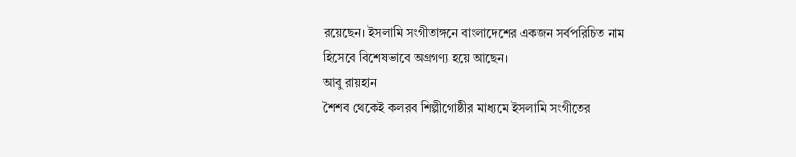রয়েছেন। ইসলামি সংগীতাঙ্গনে বাংলাদেশের একজন সর্বপরিচিত নাম হিসেবে বিশেষভাবে অগ্রগণ্য হয়ে আছেন।
আবু রায়হান
শৈশব থেকেই কলরব শিল্পীগোষ্ঠীর মাধ্যমে ইসলামি সংগীতের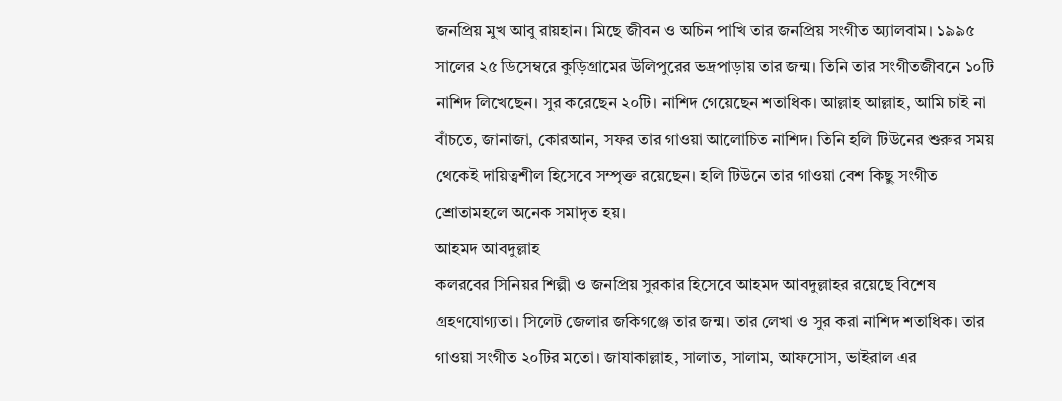জনপ্রিয় মুখ আবু রায়হান। মিছে জীবন ও অচিন পাখি তার জনপ্রিয় সংগীত অ্যালবাম। ১৯৯৫ সালের ২৫ ডিসেম্বরে কুড়িগ্রামের উলিপুরের ভদ্রপাড়ায় তার জন্ম। তিনি তার সংগীতজীবনে ১০টি নাশিদ লিখেছেন। সুর করেছেন ২০টি। নাশিদ গেয়েছেন শতাধিক। আল্লাহ আল্লাহ, আমি চাই না বাঁচতে, জানাজা, কোরআন, সফর তার গাওয়া আলোচিত নাশিদ। তিনি হলি টিউনের শুরুর সময় থেকেই দায়িত্বশীল হিসেবে সম্পৃক্ত রয়েছেন। হলি টিউনে তার গাওয়া বেশ কিছু সংগীত শ্রোতামহলে অনেক সমাদৃত হয়।
আহমদ আবদুল্লাহ
কলরবের সিনিয়র শিল্পী ও জনপ্রিয় সুরকার হিসেবে আহমদ আবদুল্লাহর রয়েছে বিশেষ গ্রহণযোগ্যতা। সিলেট জেলার জকিগঞ্জে তার জন্ম। তার লেখা ও সুর করা নাশিদ শতাধিক। তার গাওয়া সংগীত ২০টির মতো। জাযাকাল্লাহ, সালাত, সালাম, আফসোস, ভাইরাল এর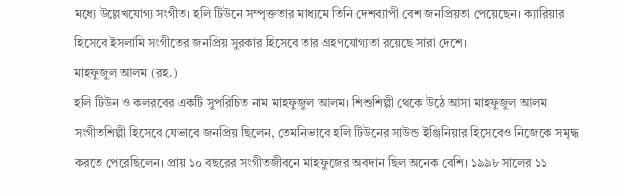মধ্যে উল্লেখযোগ্য সংগীত। হলি টিউনে সম্পৃক্ততার মাধ্যমে তিনি দেশব্যাপী বেশ জনপ্রিয়তা পেয়েছেন। ক্যারিয়ার হিসেবে ইসলামি সংগীতের জনপ্রিয় সুরকার হিসেবে তার গ্রহণযোগ্যতা রয়েছে সারা দেশে।
মাহফুজুল আলম (রহ.)
হলি টিউন ও কলরবের একটি সুপরিচিত নাম মাহফুজুল আলম। শিশুশিল্পী থেকে উঠে আসা মাহফুজুল আলম সংগীতশিল্পী হিসেবে যেভাবে জনপ্রিয় ছিলেন, তেমনিভাবে হলি টিউনের সাউন্ড ইঞ্জিনিয়ার হিসেবেও নিজেকে সমৃদ্ধ করতে পেরেছিলেন। প্রায় ১০ বছরের সংগীতজীবনে মাহফুজের অবদান ছিল অনেক বেশি। ১৯৯৮ সালের ১১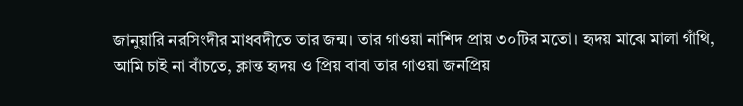জানুয়ারি নরসিংদীর মাধবদীতে তার জন্ম। তার গাওয়া নাশিদ প্রায় ৩০টির মতো। হৃদয় মাঝে মালা গাঁথি, আমি চাই না বাঁচতে, ক্লান্ত হৃদয় ও প্রিয় বাবা তার গাওয়া জনপ্রিয়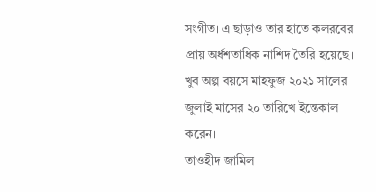সংগীত। এ ছাড়াও তার হাতে কলরবের প্রায় অর্ধশতাধিক নাশিদ তৈরি হয়েছে। খুব অল্প বয়সে মাহফুজ ২০২১ সালের জুলাই মাসের ২০ তারিখে ইন্তেকাল করেন।
তাওহীদ জামিল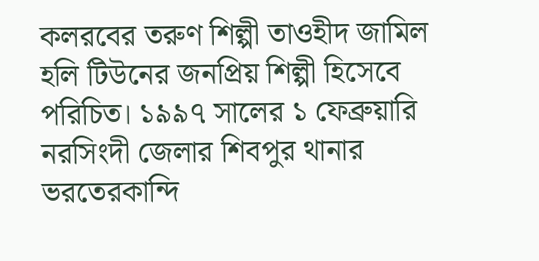কলরবের তরুণ শিল্পী তাওহীদ জামিল হলি টিউনের জনপ্রিয় শিল্পী হিসেবে পরিচিত। ১৯৯৭ সালের ১ ফেব্রুয়ারি নরসিংদী জেলার শিবপুর থানার ভরতেরকান্দি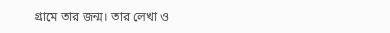গ্রামে তার জন্ম। তার লেখা ও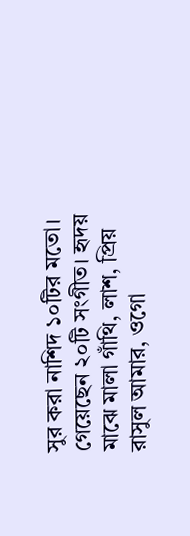সুর করা নাশিদ ১০টির মতো। গেয়েছেন ২০টি সংগীত। হৃদয় মাঝে মালা গাঁথি, লাশ, প্রিয় রাসুল আমার, ওগো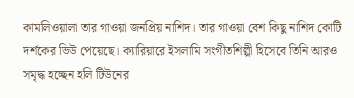কামলিওয়ালা তার গাওয়া জনপ্রিয় নাশিদ। তার গাওয়া বেশ কিছু নাশিদ কোটি দর্শকের ভিউ পেয়েছে। ক্যারিয়ারে ইসলামি সংগীতশিল্পী হিসেবে তিনি আরও সমৃদ্ধ হচ্ছেন হলি টিউনের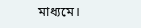মাধ্যমে।